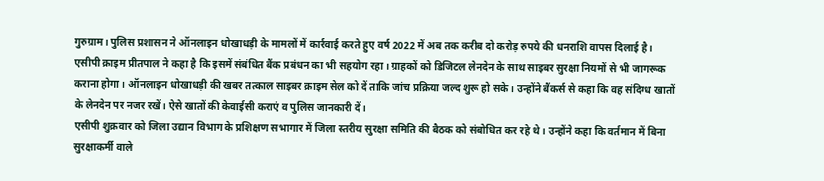गुरुग्राम। पुलिस प्रशासन ने ऑनलाइन धोखाधड़ी के मामलों में कार्रवाई करते हुए वर्ष 2022 में अब तक करीब दो करोड़ रुपये की धनराशि वापस दिलाई है। एसीपी क्राइम प्रीतपाल ने कहा है कि इसमें संबंधित बैंक प्रबंधन का भी सहयोग रहा। ग्राहकों को डिजिटल लेनदेन के साथ साइबर सुरक्षा नियमों से भी जागरूक कराना होगा। ऑनलाइन धोखाधड़ी की खबर तत्काल साइबर क्राइम सेल को दें ताकि जांच प्रक्रिया जल्द शुरू हो सके। उन्होंने बैंकर्स से कहा कि वह संदिग्ध खातों के लेनदेन पर नजर रखें। ऐसे खातों की केवाईसी कराएं व पुलिस जानकारी दें।
एसीपी शुक्रवार को जिला उद्यान विभाग के प्रशिक्षण सभागार में जिला स्तरीय सुरक्षा समिति की बैठक को संबोधित कर रहे थे। उन्होंने कहा कि वर्तमान में बिना सुरक्षाकर्मी वाले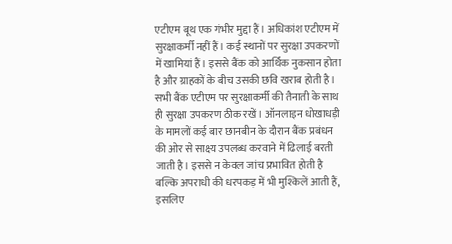एटीएम बूथ एक गंभीर मुद्दा हैं। अधिकांश एटीएम में सुरक्षाकर्मी नहीं हैं। कई स्थानों पर सुरक्षा उपकरणों में खामियां हैं। इससे बैंक को आर्थिक नुकसान होता है और ग्राहकों के बीच उसकी छवि खराब होती है। सभी बैंक एटीएम पर सुरक्षाकर्मी की तैनाती के साथ ही सुरक्षा उपकरण ठीक रखें। ऑनलाइन धोखाधड़ी के मामलों कई बार छानबीन के दौरान बैंक प्रबंधन की ओर से साक्ष्य उपलब्ध करवाने में ढिलाई बरती जाती है। इससे न केवल जांच प्रभावित होती है बल्कि अपराधी की धरपकड़ में भी मुश्किलें आती हैं, इसलिए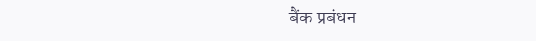बैंक प्रबंधन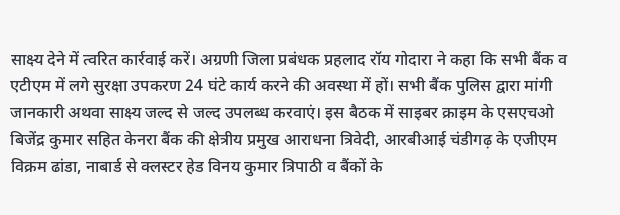साक्ष्य देने में त्वरित कार्रवाई करें। अग्रणी जिला प्रबंधक प्रहलाद रॉय गोदारा ने कहा कि सभी बैंक व एटीएम में लगे सुरक्षा उपकरण 24 घंटे कार्य करने की अवस्था में हों। सभी बैंक पुलिस द्वारा मांगी जानकारी अथवा साक्ष्य जल्द से जल्द उपलब्ध करवाएं। इस बैठक में साइबर क्राइम के एसएचओ बिजेंद्र कुमार सहित केनरा बैंक की क्षेत्रीय प्रमुख आराधना त्रिवेदी, आरबीआई चंडीगढ़ के एजीएम विक्रम ढांडा, नाबार्ड से क्लस्टर हेड विनय कुमार त्रिपाठी व बैंकों के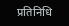प्रतिनिधि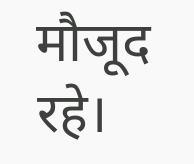मौजूद रहे।